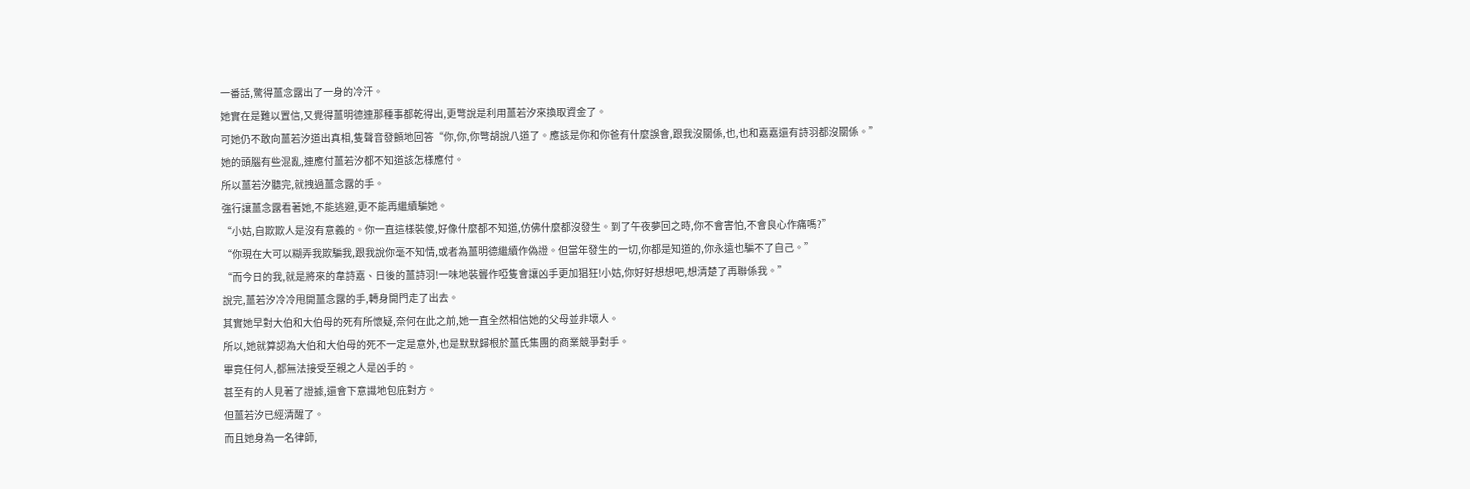一番話,驚得薑念露出了一身的冷汗。
她實在是難以置信,又覺得薑明德連那種事都乾得出,更彆說是利用薑若汐來換取資金了。
可她仍不敢向薑若汐道出真相,隻聲音發顫地回答“你,你,你彆胡說八道了。應該是你和你爸有什麼誤會,跟我沒關係,也,也和嘉嘉還有詩羽都沒關係。”
她的頭腦有些混亂,連應付薑若汐都不知道該怎樣應付。
所以薑若汐聽完,就拽過薑念露的手。
強行讓薑念露看著她,不能逃避,更不能再繼續騙她。
“小姑,自欺欺人是沒有意義的。你一直這樣裝傻,好像什麼都不知道,仿佛什麼都沒發生。到了午夜夢回之時,你不會害怕,不會良心作痛嗎?”
“你現在大可以糊弄我欺騙我,跟我說你毫不知情,或者為薑明德繼續作偽證。但當年發生的一切,你都是知道的,你永遠也騙不了自己。”
“而今日的我,就是將來的韋詩嘉、日後的薑詩羽!一味地裝聾作啞隻會讓凶手更加猖狂!小姑,你好好想想吧,想清楚了再聯係我。”
說完,薑若汐冷冷甩開薑念露的手,轉身開門走了出去。
其實她早對大伯和大伯母的死有所懷疑,奈何在此之前,她一直全然相信她的父母並非壞人。
所以,她就算認為大伯和大伯母的死不一定是意外,也是默默歸根於薑氏集團的商業競爭對手。
畢竟任何人,都無法接受至親之人是凶手的。
甚至有的人見著了證據,還會下意識地包庇對方。
但薑若汐已經清醒了。
而且她身為一名律師,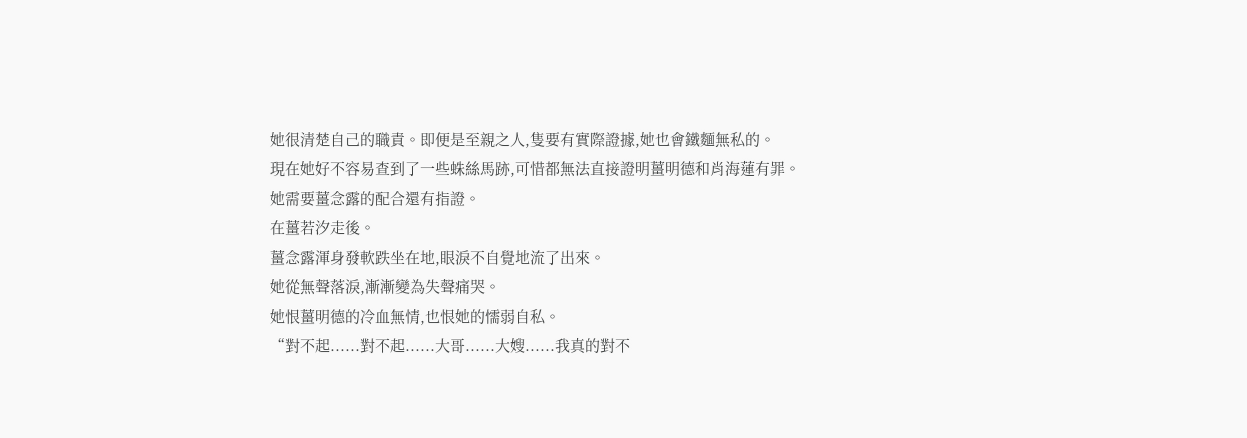她很清楚自己的職責。即便是至親之人,隻要有實際證據,她也會鐵麵無私的。
現在她好不容易查到了一些蛛絲馬跡,可惜都無法直接證明薑明德和肖海蓮有罪。
她需要薑念露的配合還有指證。
在薑若汐走後。
薑念露渾身發軟跌坐在地,眼淚不自覺地流了出來。
她從無聲落淚,漸漸變為失聲痛哭。
她恨薑明德的冷血無情,也恨她的懦弱自私。
“對不起......對不起......大哥......大嫂......我真的對不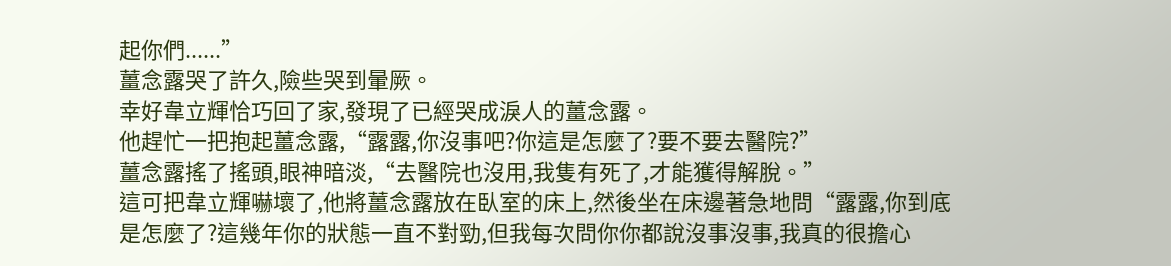起你們......”
薑念露哭了許久,險些哭到暈厥。
幸好韋立輝恰巧回了家,發現了已經哭成淚人的薑念露。
他趕忙一把抱起薑念露,“露露,你沒事吧?你這是怎麼了?要不要去醫院?”
薑念露搖了搖頭,眼神暗淡,“去醫院也沒用,我隻有死了,才能獲得解脫。”
這可把韋立輝嚇壞了,他將薑念露放在臥室的床上,然後坐在床邊著急地問“露露,你到底是怎麼了?這幾年你的狀態一直不對勁,但我每次問你你都說沒事沒事,我真的很擔心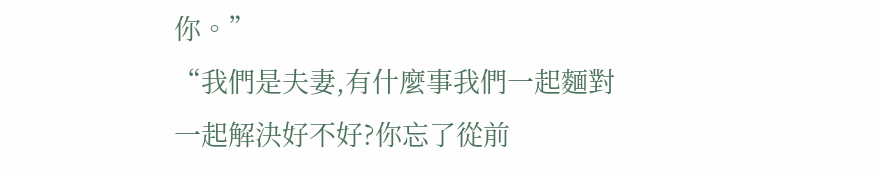你。”
“我們是夫妻,有什麼事我們一起麵對一起解決好不好?你忘了從前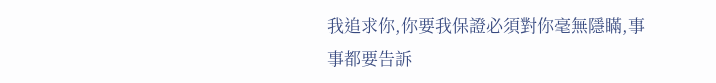我追求你,你要我保證必須對你毫無隱瞞,事事都要告訴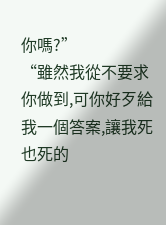你嗎?”
“雖然我從不要求你做到,可你好歹給我一個答案,讓我死也死的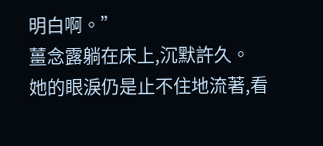明白啊。”
薑念露躺在床上,沉默許久。
她的眼淚仍是止不住地流著,看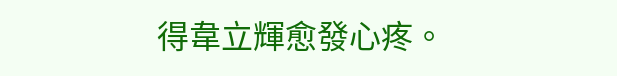得韋立輝愈發心疼。